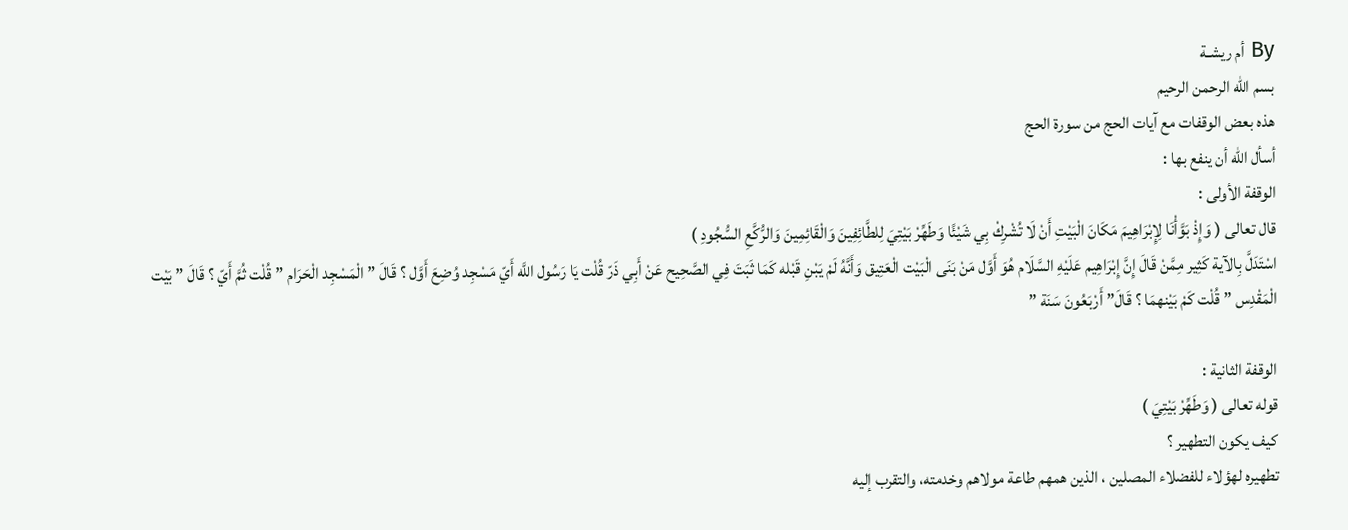By أم ريشـة
بسم الله الرحمن الرحيم
هذه بعض الوقفات مع آيات الحج من سورة الحج
أسأل الله أن ينفع بها :
الوقفة الأولى :
قال تعالى ( وَإِذْ بَوَّأْنَا لِإِبْرَاهِيمَ مَكَانَ الْبَيْتِ أَنْ لَا تُشْرِكْ بِي شَيْئًا وَطَهِّرْ بَيْتِيَ لِلطَّائِفِينَ وَالْقَائِمِينَ وَالرُّكَّعِ السُّجُودِ )
اسْتَدَلَّ بِالآية كَثِير مِمَّنْ قَالَ إِنَّ إِبْرَاهِيم عَلَيْهِ السَّلَام هُوَ أَوَّل مَنْ بَنَى الْبَيْت الْعَتِيق وَأَنَّهُ لَمْ يَبْنِ قَبْله كَمَا ثَبَتَ فِي الصَّحِيح عَنْ أَبِي ذَرّ قُلْت يَا رَسُول اللَّه أَيّ مَسْجِد وُضِعَ أَوَّل ؟ قَالَ ” الْمَسْجِد الْحَرَام ” قُلْت ثُمَّ أَيّ ؟ قَالَ ” بَيْت الْمَقْدِس ” قُلْت كَمْ بَيْنهمَا ؟ قَالَ” أَرْبَعُونَ سَنَة ”

الوقفة الثانية :
قوله تعالى ( وَطَهِّرْ بَيْتِيَ )
كيف يكون التطهير ؟
تطهيره لهؤلاء للفضلاء المصلين ، الذين همهم طاعة مولاهم وخدمته، والتقرب إليه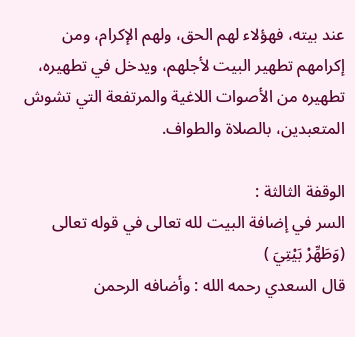عند بيته، فهؤلاء لهم الحق، ولهم الإكرام، ومن إكرامهم تطهير البيت لأجلهم، ويدخل في تطهيره، تطهيره من الأصوات اللاغية والمرتفعة التي تشوش المتعبدين، بالصلاة والطواف.

الوقفة الثالثة :
السر في إضافة البيت لله تعالى في قوله تعالى (وَطَهِّرْ بَيْتِيَ )
قال السعدي رحمه الله : وأضافه الرحمن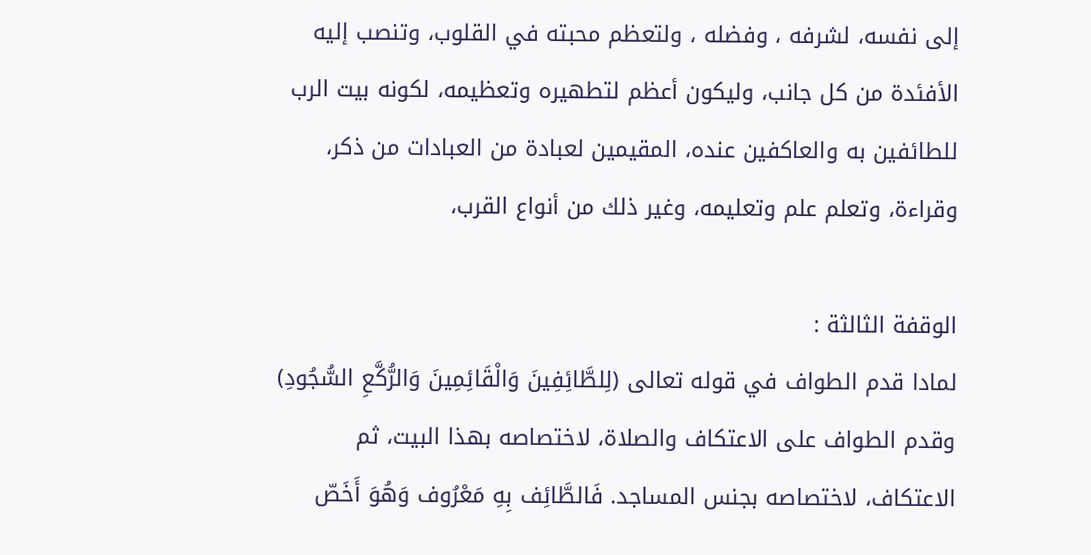إلى نفسه، لشرفه ، وفضله ، ولتعظم محبته في القلوب، وتنصب إليه الأفئدة من كل جانب، وليكون أعظم لتطهيره وتعظيمه، لكونه بيت الرب للطائفين به والعاكفين عنده، المقيمين لعبادة من العبادات من ذكر، وقراءة، وتعلم علم وتعليمه، وغير ذلك من أنواع القرب،

الوقفة الثالثة :
لمادا قدم الطواف في قوله تعالى (لِلطَّائِفِينَ وَالْقَائِمِينَ وَالرُّكَّعِ السُّجُودِ)
وقدم الطواف على الاعتكاف والصلاة، لاختصاصه بهذا البيت، ثم الاعتكاف، لاختصاصه بجنس المساجد. فَالطَّائِف بِهِ مَعْرُوف وَهُوَ أَخَصّ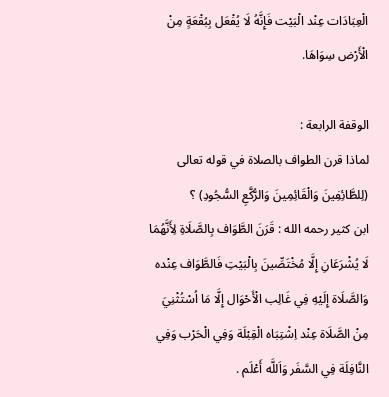الْعِبَادَات عِنْد الْبَيْت فَإِنَّهُ لَا يُفْعَل بِبُقْعَةٍ مِنْ الْأَرْض سِوَاهَا.

الوقفة الرابعة :
لماذا قرن الطواف بالصلاة في قوله تعالى (لِلطَّائِفِينَ وَالْقَائِمِينَ وَالرُّكَّعِ السُّجُودِ) ؟
ابن كثير رحمه الله : قَرَنَ الطَّوَاف بِالصَّلَاةِ لِأَنَّهُمَا لَا يُشْرَعَانِ إِلَّا مُخْتَصِّينَ بِالْبَيْتِ فَالطَّوَاف عِنْده وَالصَّلَاة إِلَيْهِ فِي غَالِب الْأَحْوَال إِلَّا مَا اُسْتُثْنِيَ مِنْ الصَّلَاة عِنْد اِشْتِبَاه الْقِبْلَة وَفِي الْحَرْب وَفِي النَّافِلَة فِي السَّفَر وَاَللَّه أَعْلَم .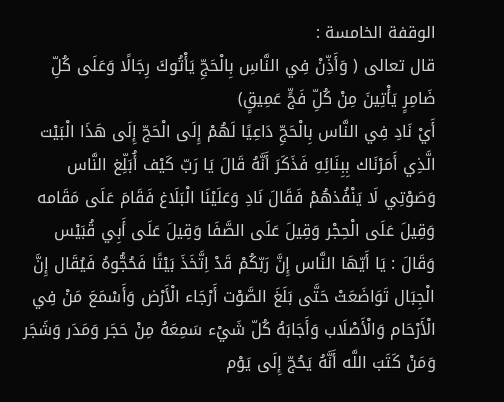الوقفة الخامسة :
قال تعالى ( وَأَذِّنْ فِي النَّاسِ بِالْحَجِّ يَأْتُوكَ رِجَالًا وَعَلَى كُلِّ ضَامِرٍ يَأْتِينَ مِنْ كُلِّ فَجٍّ عَمِيقٍ)
أَيْ نَادِ فِي النَّاس بِالْحَجِّ دَاعِيًا لَهُمْ إِلَى الْحَجّ إِلَى هَذَا الْبَيْت الَّذِي أَمَرْنَاك بِبِنَائِهِ فَذَكَرَ أَنَّهُ قَالَ يَا رَبّ كَيْف أُبَلِّغ النَّاس وَصَوْتِي لَا يَنْفُذهُمْ فَقَالَ نَادِ وَعَلَيْنَا الْبَلَاغ فَقَامَ عَلَى مَقَامه وَقِيلَ عَلَى الْحِجْر وَقِيلَ عَلَى الصَّفَا وَقِيلَ عَلَى أَبِي قُبَيْس وَقَالَ : يَا أَيّهَا النَّاس إِنَّ رَبّكُمْ قَدْ اِتَّخَذَ بَيْتًا فَحُجُّوهُ فَيُقَال إِنَّ الْجِبَال تَوَاضَعَتْ حَتَّى بَلَغَ الصَّوْت أَرْجَاء الْأَرْض وَأَسْمَعَ مَنْ فِي الْأَرْحَام وَالْأَصْلَاب وَأَجَابَهُ كُلّ شَيْء سَمِعَهُ مِنْ حَجَر وَمَدَر وَشَجَر وَمَنْ كَتَبَ اللَّه أَنَّهُ يَحُجّ إِلَى يَوْم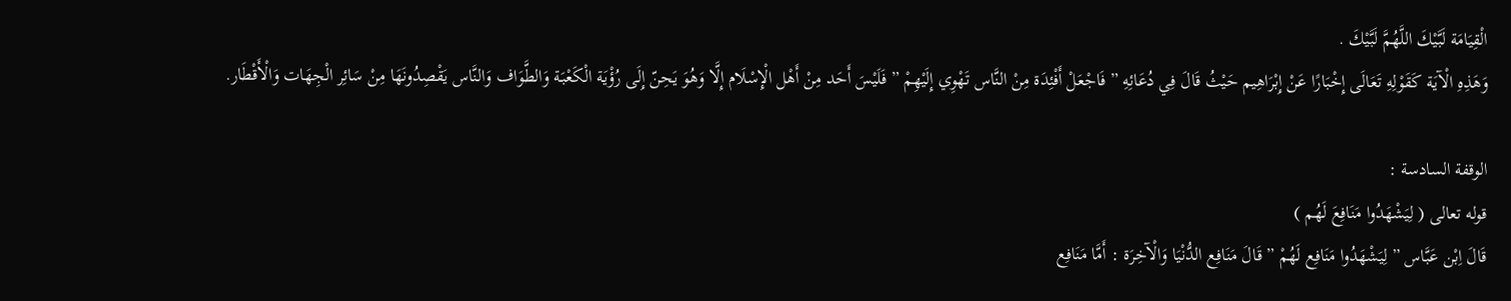الْقِيَامَة لَبَّيْكَ اللَّهُمَّ لَبَّيْكَ .
وَهَذِهِ الْآيَة كَقَوْلِهِ تَعَالَى إِخْبَارًا عَنْ إِبْرَاهِيم حَيْثُ قَالَ فِي دُعَائِهِ ” فَاجْعَلْ أَفْئِدَة مِنْ النَّاس تَهْوِي إِلَيْهِمْ ” فَلَيْسَ أَحَد مِنْ أَهْل الْإِسْلَام إِلَّا وَهُوَ يَحِنّ إِلَى رُؤْيَة الْكَعْبَة وَالطَّوَاف وَالنَّاس يَقْصِدُونَهَا مِنْ سَائِر الْجِهَات وَالْأَقْطَار.

الوقفة السادسة :
قوله تعالى ( لِيَشْهَدُوا مَنَافِعَ لَهُم )
قَالَ اِبْن عَبَّاس ” لِيَشْهَدُوا مَنَافِع لَهُمْ ” قَالَ مَنَافِع الدُّنْيَا وَالْآخِرَة : أَمَّا مَنَافِع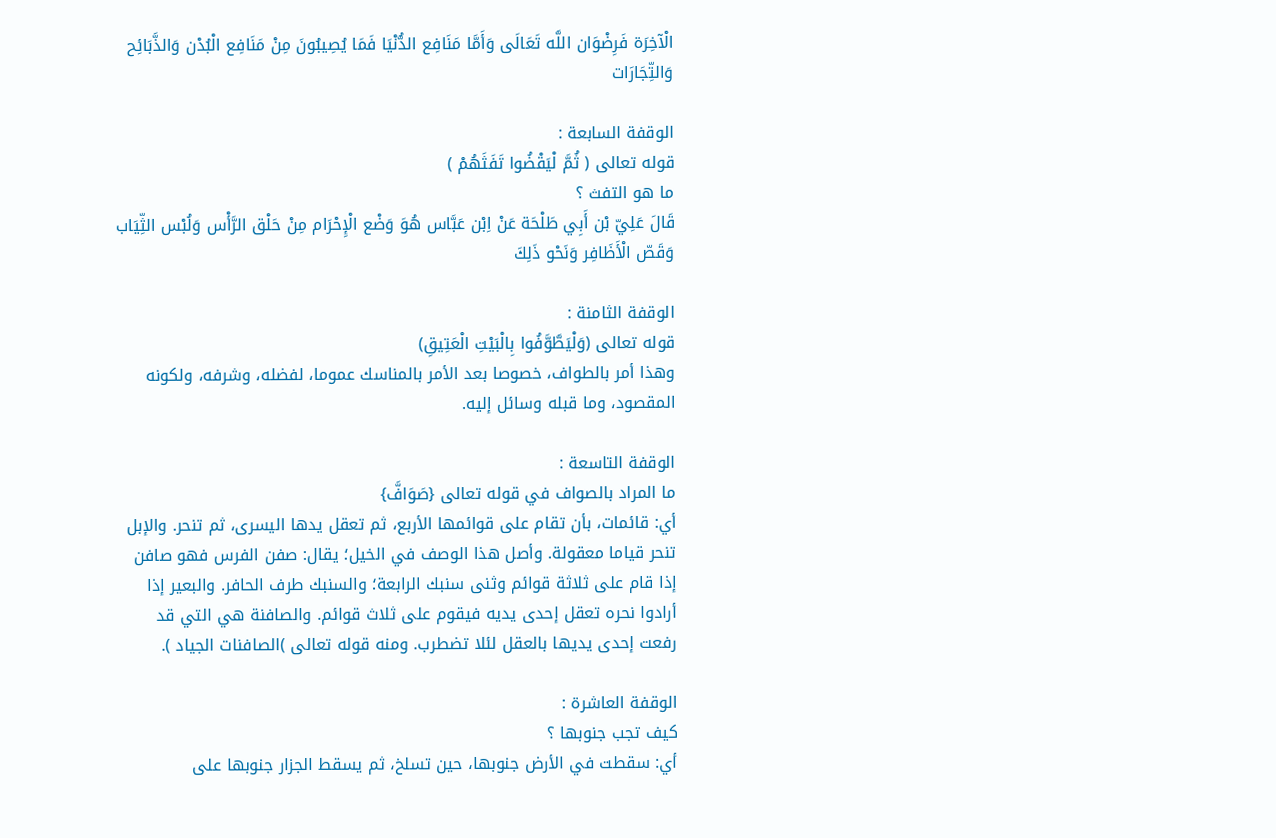الْآخِرَة فَرِضْوَان اللَّه تَعَالَى وَأَمَّا مَنَافِع الدُّنْيَا فَمَا يُصِيبُونَ مِنْ مَنَافِع الْبُدْن وَالذَّبَائِح وَالتِّجَارَات

الوقفة السابعة :
قوله تعالى ( ثُمَّ لْيَقْضُوا تَفَثَهُمْ )
ما هو التفث ؟
قَالَ عَلِيّ بْن أَبِي طَلْحَة عَنْ اِبْن عَبَّاس هُوَ وَضْع الْإِحْرَام مِنْ حَلْق الرَّأْس وَلُبْس الثِّيَاب وَقَصّ الْأَظَافِر وَنَحْو ذَلِكَ

الوقفة الثامنة :
قوله تعالى (وَلْيَطَّوَّفُوا بِالْبَيْتِ الْعَتِيقِ)
وهذا أمر بالطواف، خصوصا بعد الأمر بالمناسك عموما، لفضله، وشرفه، ولكونه المقصود، وما قبله وسائل إليه.

الوقفة التاسعة :
ما المراد بالصواف في قوله تعالى {صَوَافَّ}
أي: قائمات، بأن تقام على قوائمها الأربع، ثم تعقل يدها اليسرى، ثم تنحر. والإبل تنحر قياما معقولة. وأصل هذا الوصف في الخيل؛ يقال: صفن الفرس فهو صافن إذا قام على ثلاثة قوائم وثنى سنبك الرابعة؛ والسنبك طرف الحافر. والبعير إذا أرادوا نحره تعقل إحدى يديه فيقوم على ثلاث قوائم. والصافنة هي التي قد رفعت إحدى يديها بالعقل لئلا تضطرب. ومنه قوله تعالى )الصافنات الجياد ).

الوقفة العاشرة :
كيف تجب جنوبها ؟
أي: سقطت في الأرض جنوبها، حين تسلخ، ثم يسقط الجزار جنوبها على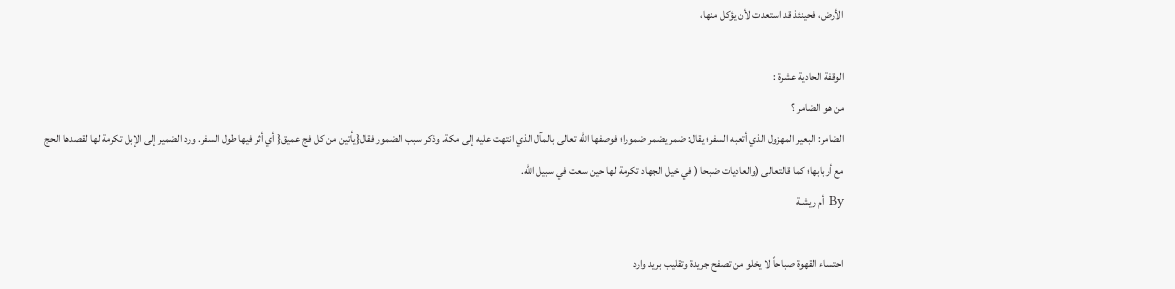الأرض، فحينئذ قد استعدت لأن يؤكل منها،

الوقفة الحادية عشرة :
من هو الضامر ؟
الضامر: البعير المهزول الذي أتعبه السفر؛ يقال: ضمر يضمر ضمورا؛ فوصفها الله تعالى بالمآل الذي انتهت عليه إلى مكة. وذكر سبب الضمور فقال{يأتين من كل فج عميق{ أي أثر فيها طول السفر. ورد الضمير إلى الإبل تكرمة لها لقصدها الحج مع أربابها؛ كما قالتعالى (والعاديات ضبحا ( في خيل الجهاد تكرمة لها حين سعت في سبيل الله.
By أم ريشـة

احتساء القهوة صباحاً لا يخلو من تصفح جريدة وتقليب بريد وارد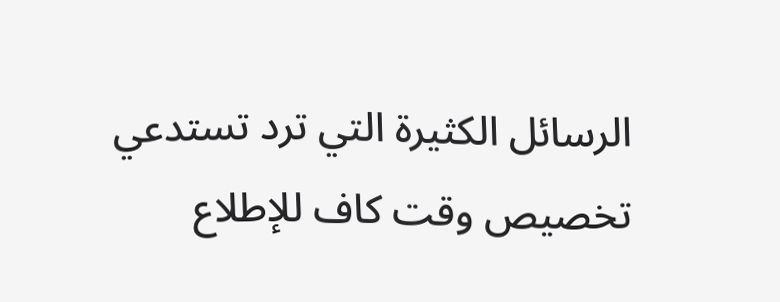الرسائل الكثيرة التي ترد تستدعي تخصيص وقت كاف للإطلاع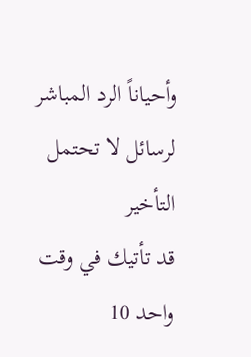وأحياناً الرد المباشر لرسائل لا تحتمل التأخير
قد تأتيك في وقت واحد 10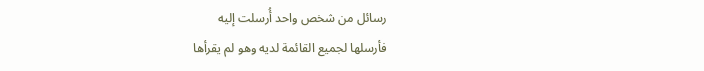رسائل من شخص واحد أُرسلت إليه
فأرسلها لجميع القائمة لديه وهو لم يقرأها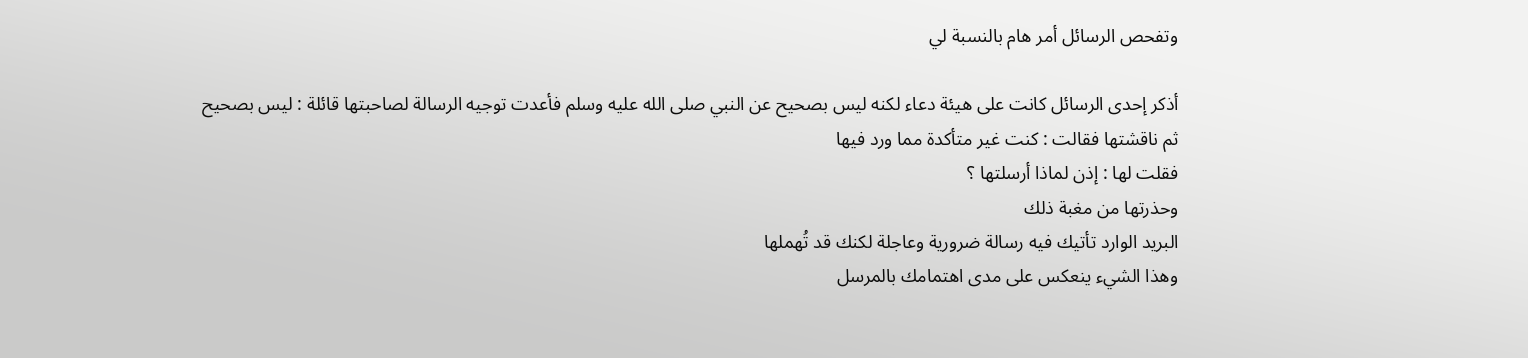وتفحص الرسائل أمر هام بالنسبة لي

أذكر إحدى الرسائل كانت على هيئة دعاء لكنه ليس بصحيح عن النبي صلى الله عليه وسلم فأعدت توجيه الرسالة لصاحبتها قائلة : ليس بصحيح
ثم ناقشتها فقالت : كنت غير متأكدة مما ورد فيها
فقلت لها : إذن لماذا أرسلتها ؟
وحذرتها من مغبة ذلك
البريد الوارد تأتيك فيه رسالة ضرورية وعاجلة لكنك قد تُهملها
وهذا الشيء ينعكس على مدى اهتمامك بالمرسل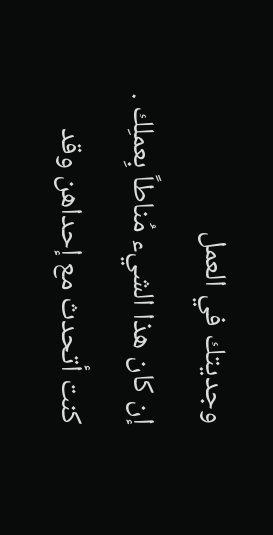وجديتك في العمل
إن كان هذا الشيء مُناطاً بِعملِك .
كنت أتحدث مع إحداهن وقد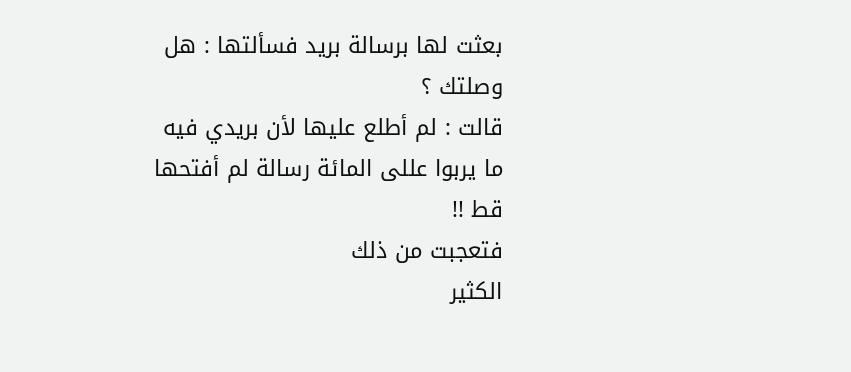بعثت لها برسالة بريد فسألتها : هل وصلتك ؟
قالت : لم أطلع عليها لأن بريدي فيه ما يربوا عللى المائة رسالة لم أفتحها قط !!
فتعجبت من ذلك
الكثير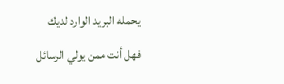يحمله البريد الوارد لديك
فهل أنت ممن يولي الرسائل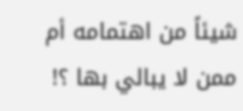شيئاً من اهتمامه أم ممن لا يبالي بها ؟!